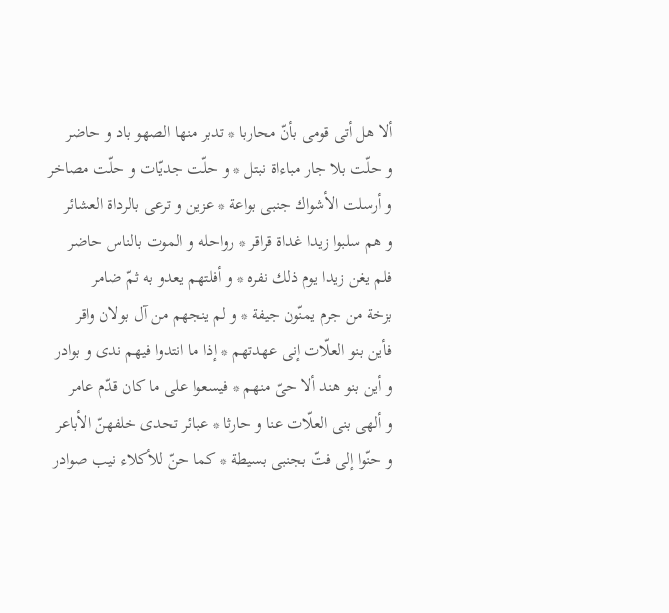ألا هل أتى قومى بأنّ محاربا * تدبر منها الصهو باد و حاضر
و حلّت بلا جار مباءاة نبتل * و حلّت جديّات و حلّت مصاخر
و أرسلت الأشواك جنبى بواعة * عزين و ترعى بالرداة العشائر
و هم سلبوا زيدا غداة قراقر * رواحله و الموت بالناس حاضر
فلم يغن زيدا يوم ذلك نفره * و أفلتهم يعدو به ثمّ ضامر
بزخة من جرم يمنّون جيفة * و لم ينجهم من آل بولان واقر
فأين بنو العلّات إنى عهدتهم * إذا ما انتدوا فيهم ندى و بوادر
و أين بنو هند ألا حىّ منهم * فيسعوا على ما كان قدّم عامر
و ألهى بنى العلّات عنا و حارثا * عبائر تحدى خلفهنّ الأباعر
و حنّوا إلى فتّ بجنبى بسيطة * كما حنّ للأكلاء نيب صوادر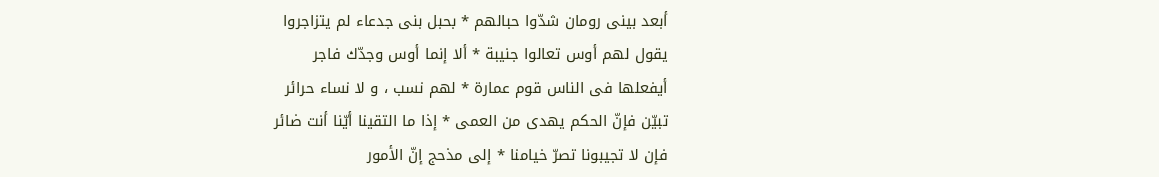أبعد بينى رومان شدّوا حبالهم * بحبل بنى جدعاء لم يتزاجروا
يقول لهم أوس تعالوا جنيبة * ألا إنما أوس وجدّك فاجر
أيفعلها فى الناس قوم عمارة * لهم نسب ، و لا نساء حرائر
تبيّن فإنّ الحكم يهدى من العمى * إذا ما التقينا أيّنا أنت ضائر
فإن لا تجيبونا تصرّ خيامنا * إلى مذحج إنّ الأمور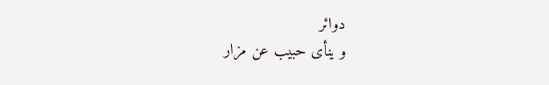دوائر
و ينأى حبيب عن مزار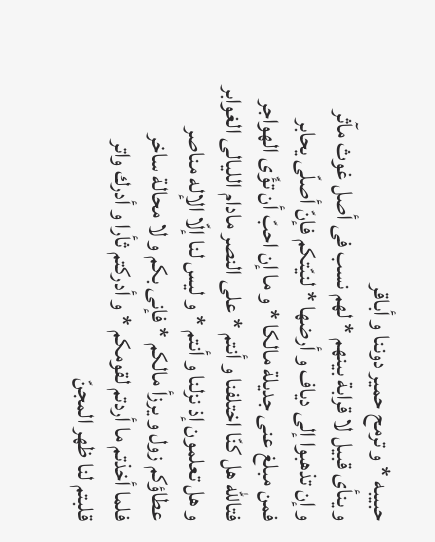حبيبه * و ترمح حمير دوننا و أباقر
و ينأى قبيل لا قرابة بينهم * لهم نسب فى أصل غوث مآثر
و إن تذهبوا إلى دياف و أرضها * لنيّتكم فإنّ أصلّى يحابر
فمن مبلغ عنى جديلة مالكا * و ما إن احبّ أن تؤّى الهواجر
فتاللّه هل كنّا اختلفنا و أنتم * على النصر مادام الليالى الغوابر
و هل تعلمون إذ نزلنا و أنتم * و ليس لنا إلّا الإله مناصر
عطاؤكم زول و يرزأ مالكم * فإنى بكم و لا محالة ساخر
فلما أخذتم ما أردتم لقومكم * و أدركتم ثأرا و أدرك واتر
قلبتم لنا ظهر المجنّ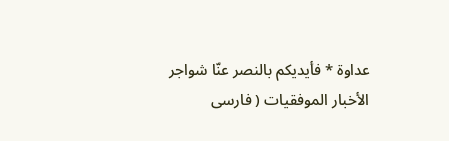عداوة * فأيديكم بالنصر عنّا شواجر
الأخبار الموفقيات ( فارسى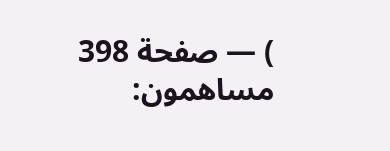) — صفحة 398
مساهمون: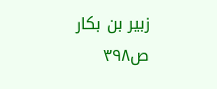زبير بن بكار
ص٣٩٨